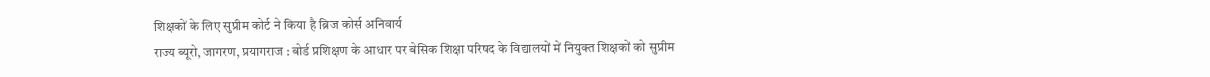शिक्षकों के लिए सुप्रीम कोर्ट ने किया है ब्रिज कोर्स अनिवार्य
राज्य ब्यूरो, जागरण, प्रयागराज : बोर्ड प्रशिक्षण के आधार पर बेसिक शिक्षा परिषद के विद्यालयों में नियुक्त शिक्षकों को सुप्रीम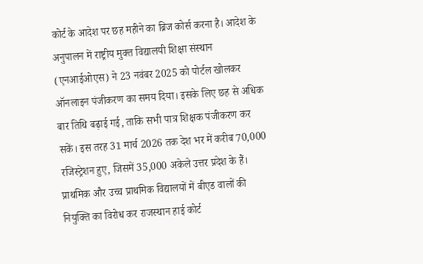कोर्ट के आदेश पर छह महीने का ब्रिज कोर्स करना है। आदेश के अनुपालन में राष्ट्रीय मुक्त विद्यालयी शिक्षा संस्थान (एनआईओएस) ने 23 नवंबर 2025 को पोर्टल खोलकर ऑनलाइन पंजीकरण का समय दिया। इसके लिए छह से अधिक बार तिथि बढ़ाई गई, ताकि सभी पात्र शिक्षक पंजीकरण कर सकें। इस तरह 31 मार्च 2026 तक देश भर में करीब 70,000 रजिस्ट्रेशन हुए, जिसमें 35,000 अकेले उत्तर प्रदेश के हैं।
प्राथमिक और उच्च प्राथमिक विद्यालयों में बीएड वालों की नियुक्ति का विरोध कर राजस्थान हाई कोर्ट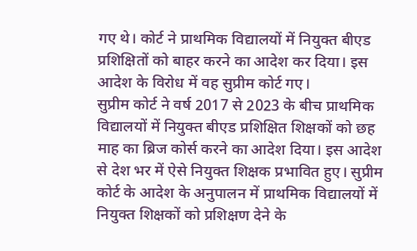गए थे। कोर्ट ने प्राथमिक विद्यालयों में नियुक्त बीएड प्रशिक्षितों को बाहर करने का आदेश कर दिया। इस आदेश के विरोध में वह सुप्रीम कोर्ट गए।
सुप्रीम कोर्ट ने वर्ष 2017 से 2023 के बीच प्राथमिक विद्यालयों में नियुक्त बीएड प्रशिक्षित शिक्षकों को छह माह का ब्रिज कोर्स करने का आदेश दिया। इस आदेश से देश भर में ऐसे नियुक्त शिक्षक प्रभावित हुए। सुप्रीम कोर्ट के आदेश के अनुपालन में प्राथमिक विद्यालयों में नियुक्त शिक्षकों को प्रशिक्षण देने के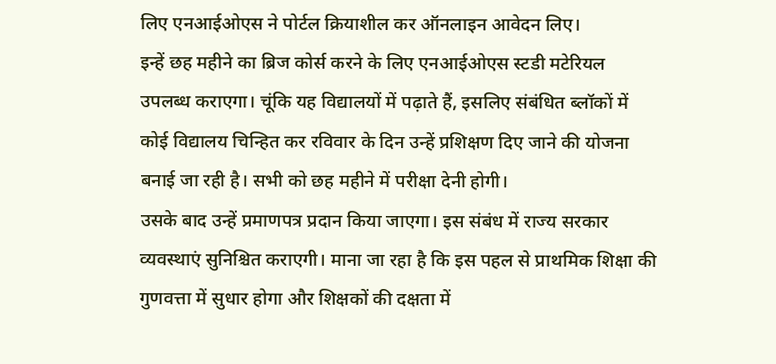लिए एनआईओएस ने पोर्टल क्रियाशील कर ऑनलाइन आवेदन लिए।
इन्हें छह महीने का ब्रिज कोर्स करने के लिए एनआईओएस स्टडी मटेरियल उपलब्ध कराएगा। चूंकि यह विद्यालयों में पढ़ाते हैं, इसलिए संबंधित ब्लॉकों में कोई विद्यालय चिन्हित कर रविवार के दिन उन्हें प्रशिक्षण दिए जाने की योजना बनाई जा रही है। सभी को छह महीने में परीक्षा देनी होगी।
उसके बाद उन्हें प्रमाणपत्र प्रदान किया जाएगा। इस संबंध में राज्य सरकार व्यवस्थाएं सुनिश्चित कराएगी। माना जा रहा है कि इस पहल से प्राथमिक शिक्षा की गुणवत्ता में सुधार होगा और शिक्षकों की दक्षता में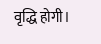वृद्धि होगी।